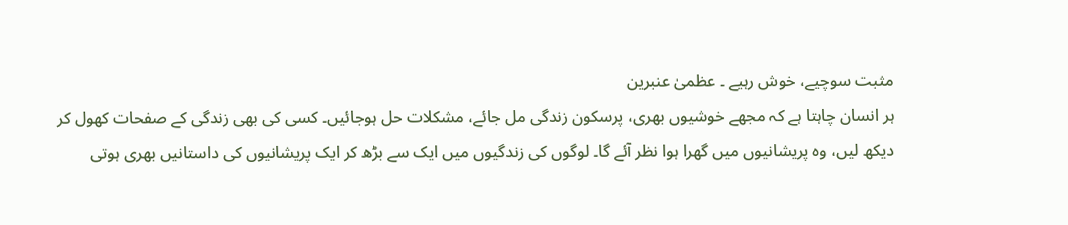مثبت سوچیے، خوش رہیے ۔ عظمیٰ عنبرین
ہر انسان چاہتا ہے کہ مجھے خوشیوں بھری، پرسکون زندگی مل جائے، مشکلات حل ہوجائیں۔ کسی کی بھی زندگی کے صفحات کھول کر دیکھ لیں، وہ پریشانیوں میں گھرا ہوا نظر آئے گا۔ لوگوں کی زندگیوں میں ایک سے بڑھ کر ایک پریشانیوں کی داستانیں بھری ہوتی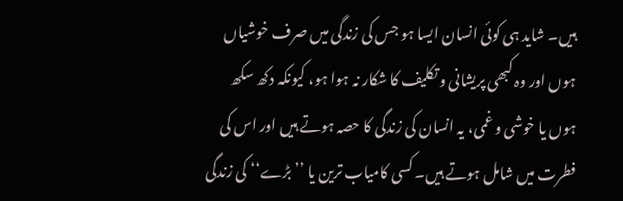ہیں۔ شاید ہی کوئی انسان ایسا ہو جس کی زندگی میں صرف خوشیاں ہوں اور وہ کبھی پریشانی و تکلیف کا شکار نہ ہوا ہو، کیونکہ دکھ سکھ ہوں یا خوشی و غمی، یہ انسان کی زندگی کا حصہ ہوتے ہیں اور اس کی فطرت میں شامل ہوتے ہیں۔ کسی کامیاب ترین یا ’’بڑے‘‘ کی زندگی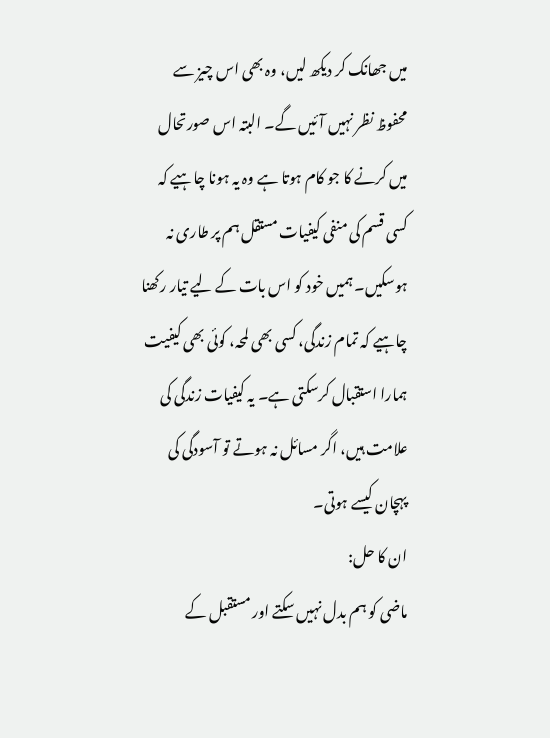میں جھانک کر دیکھ لیں، وہ بھی اس چیز سے محفوظ نظر نہیں آئیں گے۔ البتہ اس صورتحال میں کرنے کا جو کام ہوتا ہے وہ یہ ہونا چاہیے کہ کسی قسم کی منفی کیفیات مستقل ہم پر طاری نہ ہوسکیں۔ ہمیں خود کو اس بات کے لیے تیار رکھنا چاہیے کہ تمام زندگی، کسی بھی لمحہ، کوئی بھی کیفیت ہمارا استقبال کرسکتی ہے۔ یہ کیفیات زندگی کی علامت ہیں، اگر مسائل نہ ہوتے تو آسودگی کی پہچان کیسے ہوتی۔
ان کا حل:
ماضی کو ہم بدل نہیں سکتے اور مستقبل کے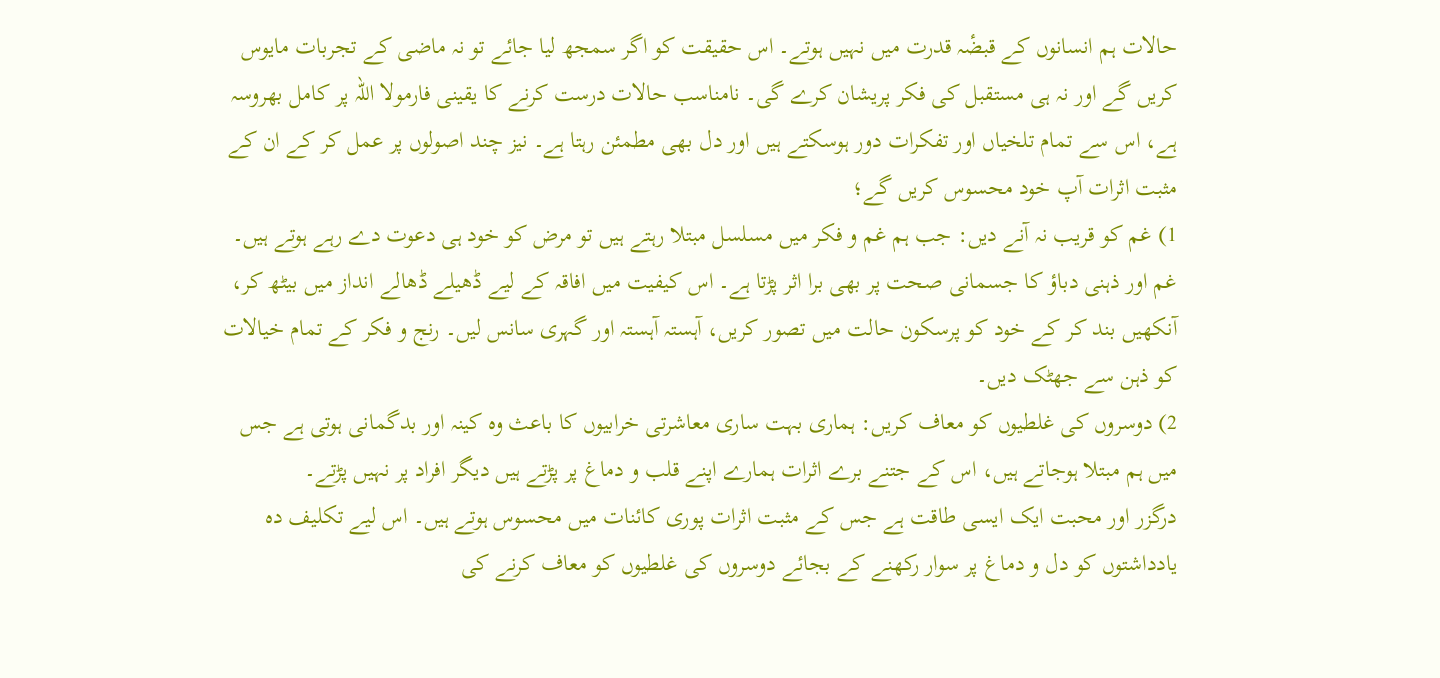حالات ہم انسانوں کے قبضٔہ قدرت میں نہیں ہوتے۔ اس حقیقت کو اگر سمجھ لیا جائے تو نہ ماضی کے تجربات مایوس کریں گے اور نہ ہی مستقبل کی فکر پریشان کرے گی۔ نامناسب حالات درست کرنے کا یقینی فارمولا اللہ پر کامل بھروسہ ہے، اس سے تمام تلخیاں اور تفکرات دور ہوسکتے ہیں اور دل بھی مطمئن رہتا ہے۔ نیز چند اصولوں پر عمل کر کے ان کے مثبت اثرات آپ خود محسوس کریں گے؛
1) غم کو قریب نہ آنے دیں: جب ہم غم و فکر میں مسلسل مبتلا رہتے ہیں تو مرض کو خود ہی دعوت دے رہے ہوتے ہیں۔ غم اور ذہنی دباؤ کا جسمانی صحت پر بھی برا اثر پڑتا ہے۔ اس کیفیت میں افاقہ کے لیے ڈھیلے ڈھالے انداز میں بیٹھ کر، آنکھیں بند کر کے خود کو پرسکون حالت میں تصور کریں، آہستہ آہستہ اور گہری سانس لیں۔ رنج و فکر کے تمام خیالات کو ذہن سے جھٹک دیں۔
2) دوسروں کی غلطیوں کو معاف کریں: ہماری بہت ساری معاشرتی خرابیوں کا باعث وہ کینہ اور بدگمانی ہوتی ہے جس میں ہم مبتلا ہوجاتے ہیں، اس کے جتنے برے اثرات ہمارے اپنے قلب و دماغ پر پڑتے ہیں دیگر افراد پر نہیں پڑتے۔
درگزر اور محبت ایک ایسی طاقت ہے جس کے مثبت اثرات پوری کائنات میں محسوس ہوتے ہیں۔ اس لیے تکلیف دہ یادداشتوں کو دل و دماغ پر سوار رکھنے کے بجائے دوسروں کی غلطیوں کو معاف کرنے کی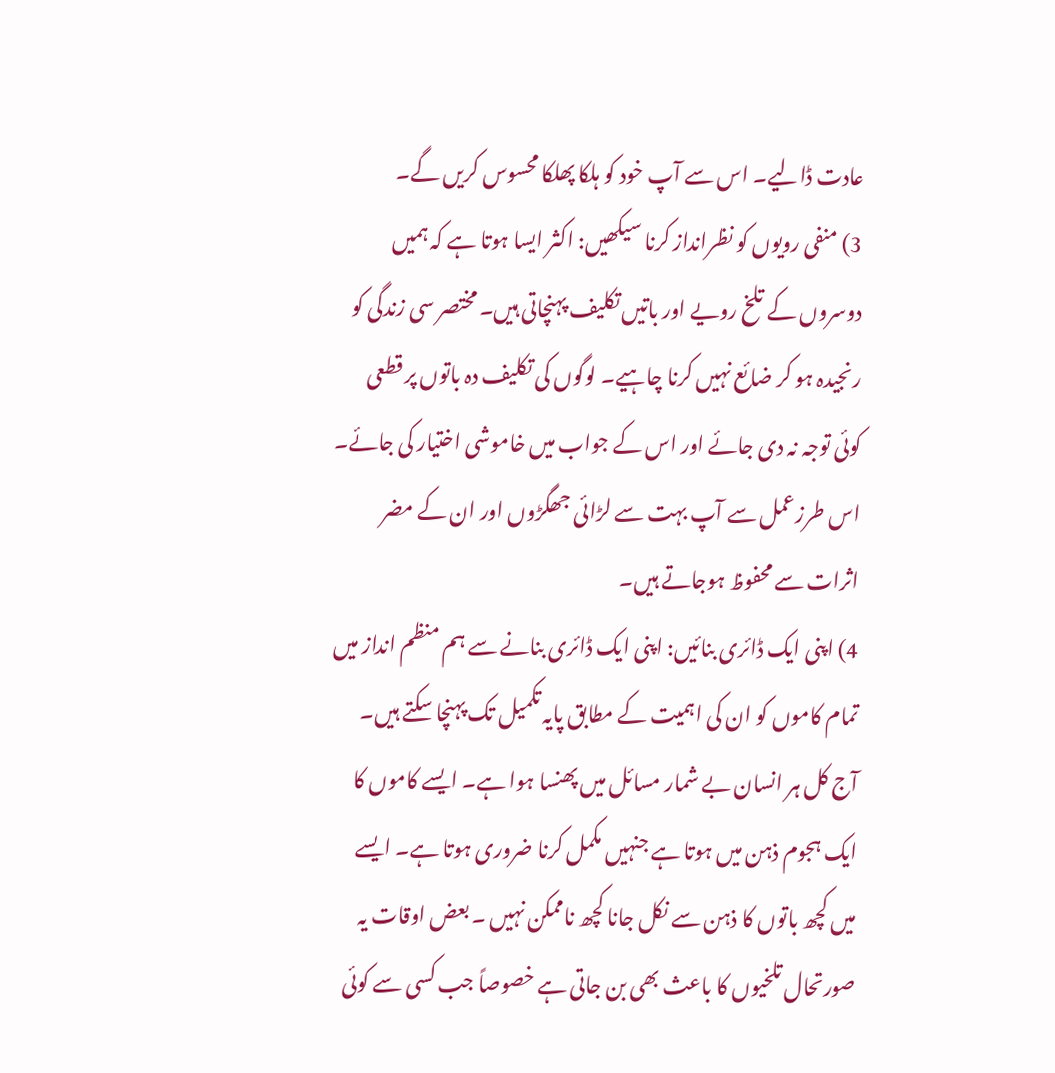عادت ڈالیے۔ اس سے آپ خود کو ہلکا پھلکا محسوس کریں گے۔
3) منفی رویوں کو نظرانداز کرنا سیکھیں: اکثر ایسا ہوتا ہے کہ ہمیں دوسروں کے تلخ رویے اور باتیں تکلیف پہنچاتی ہیں۔ مختصر سی زندگی کو رنجیدہ ہو کر ضائع نہیں کرنا چاہیے۔ لوگوں کی تکلیف دہ باتوں پر قطعی کوئی توجہ نہ دی جائے اور اس کے جواب میں خاموشی اختیار کی جائے۔ اس طرزعمل سے آپ بہت سے لڑائی جھگڑوں اور ان کے مضر اثرات سے محفوظ ہوجاتے ہیں۔
4) اپنی ایک ڈائری بنائیں: اپنی ایک ڈائری بنانے سے ہم منظم انداز میں تمام کاموں کو ان کی اہمیت کے مطابق پایہ تکمیل تک پہنچا سکتے ہیں۔ آج کل ہر انسان بے شمار مسائل میں پھنسا ہوا ہے۔ ایسے کاموں کا ایک ہجوم ذہن میں ہوتا ہے جنہیں مکمل کرنا ضروری ہوتا ہے۔ ایسے میں کچھ باتوں کا ذہن سے نکل جانا کچھ ناممکن نہیں ۔ بعض اوقات یہ صورتحال تلخیوں کا باعث بھی بن جاتی ہے خصوصاً جب کسی سے کوئی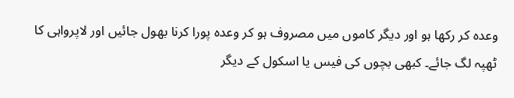وعدہ کر رکھا ہو اور دیگر کاموں میں مصروف ہو کر وعدہ پورا کرنا بھول جائیں اور لاپرواہی کا ٹھپہ لگ جائے۔ کبھی بچوں کی فیس یا اسکول کے دیگر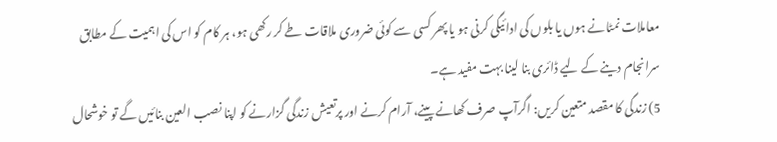معاملات نمٹانے ہوں یا بلوں کی ادائیگی کرنی ہو یا پھر کسی سے کوئی ضروری ملاقات طے کر رکھی ہو، ہر کام کو اس کی اہمیت کے مطابق سرانجام دینے کے لیے ڈائری بنا لینا بہت مفید ہے۔
5) زندگی کا مقصد متعین کریں: اگرآپ صرف کھانے پینے، آرام کرنے اور پرتعیش زندگی گزارنے کو اپنا نصب العین بنائیں گے تو خوشحال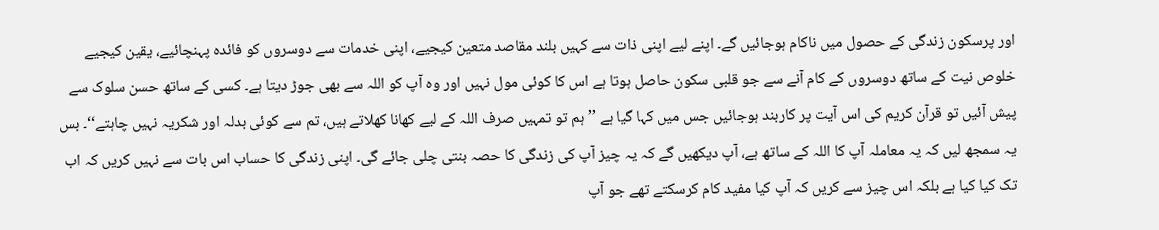اور پرسکون زندگی کے حصول میں ناکام ہوجائیں گے۔ اپنے لیے اپنی ذات سے کہیں بلند مقاصد متعین کیجیے، اپنی خدمات سے دوسروں کو فائدہ پہنچائیے، یقین کیجیے خلوص نیت کے ساتھ دوسروں کے کام آنے سے جو قلبی سکون حاصل ہوتا ہے اس کا کوئی مول نہیں اور وہ آپ کو اللہ سے بھی جوڑ دیتا ہے۔ کسی کے ساتھ حسن سلوک سے پیش آئیں تو قرآن کریم کی اس آیت پر کاربند ہوجائیں جس میں کہا گیا ہے ’’ہم تو تمہیں صرف اللہ کے لیے کھانا کھلاتے ہیں، تم سے کوئی بدلہ اور شکریہ نہیں چاہتے‘‘۔ بس یہ سمجھ لیں کہ یہ معاملہ آپ کا اللہ کے ساتھ ہے، آپ دیکھیں گے کہ یہ چیز آپ کی زندگی کا حصہ بنتی چلی جائے گی۔ اپنی زندگی کا حساب اس بات سے نہیں کریں کہ اب تک کیا کیا ہے بلکہ اس چیز سے کریں کہ آپ کیا مفید کام کرسکتے تھے جو آپ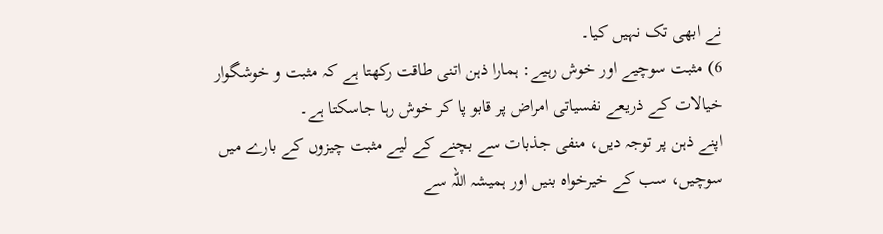نے ابھی تک نہیں کیا۔
6) مثبت سوچیے اور خوش رہیے: ہمارا ذہن اتنی طاقت رکھتا ہے کہ مثبت و خوشگوار خیالات کے ذریعے نفسیاتی امراض پر قابو پا کر خوش رہا جاسکتا ہے۔
اپنے ذہن پر توجہ دیں، منفی جذبات سے بچنے کے لیے مثبت چیزوں کے بارے میں سوچیں، سب کے خیرخواہ بنیں اور ہمیشہ اللہ سے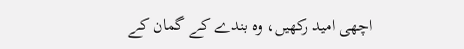اچھی امید رکھیں، وہ بندے کے گمان کے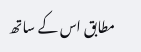مطابق اس کے ساتھ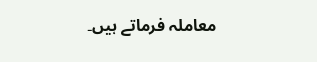معاملہ فرماتے ہیں۔